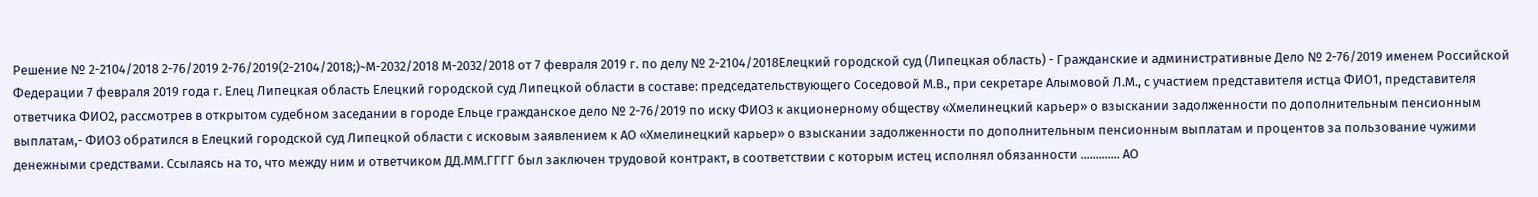Решение № 2-2104/2018 2-76/2019 2-76/2019(2-2104/2018;)~М-2032/2018 М-2032/2018 от 7 февраля 2019 г. по делу № 2-2104/2018Елецкий городской суд (Липецкая область) - Гражданские и административные Дело № 2-76/2019 именем Российской Федерации 7 февраля 2019 года г. Елец Липецкая область Елецкий городской суд Липецкой области в составе: председательствующего Соседовой М.В., при секретаре Алымовой Л.М., с участием представителя истца ФИО1, представителя ответчика ФИО2, рассмотрев в открытом судебном заседании в городе Ельце гражданское дело № 2-76/2019 по иску ФИО3 к акционерному обществу «Хмелинецкий карьер» о взыскании задолженности по дополнительным пенсионным выплатам,- ФИО3 обратился в Елецкий городской суд Липецкой области с исковым заявлением к АО «Хмелинецкий карьер» о взыскании задолженности по дополнительным пенсионным выплатам и процентов за пользование чужими денежными средствами. Ссылаясь на то, что между ним и ответчиком ДД.ММ.ГГГГ был заключен трудовой контракт, в соответствии с которым истец исполнял обязанности ............. АО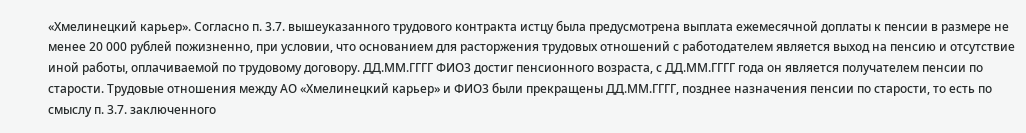«Хмелинецкий карьер». Согласно п. 3.7. вышеуказанного трудового контракта истцу была предусмотрена выплата ежемесячной доплаты к пенсии в размере не менее 20 000 рублей пожизненно, при условии, что основанием для расторжения трудовых отношений с работодателем является выход на пенсию и отсутствие иной работы, оплачиваемой по трудовому договору. ДД.ММ.ГГГГ ФИО3 достиг пенсионного возраста, с ДД.ММ.ГГГГ года он является получателем пенсии по старости. Трудовые отношения между АО «Хмелинецкий карьер» и ФИО3 были прекращены ДД.ММ.ГГГГ, позднее назначения пенсии по старости, то есть по смыслу п. 3.7. заключенного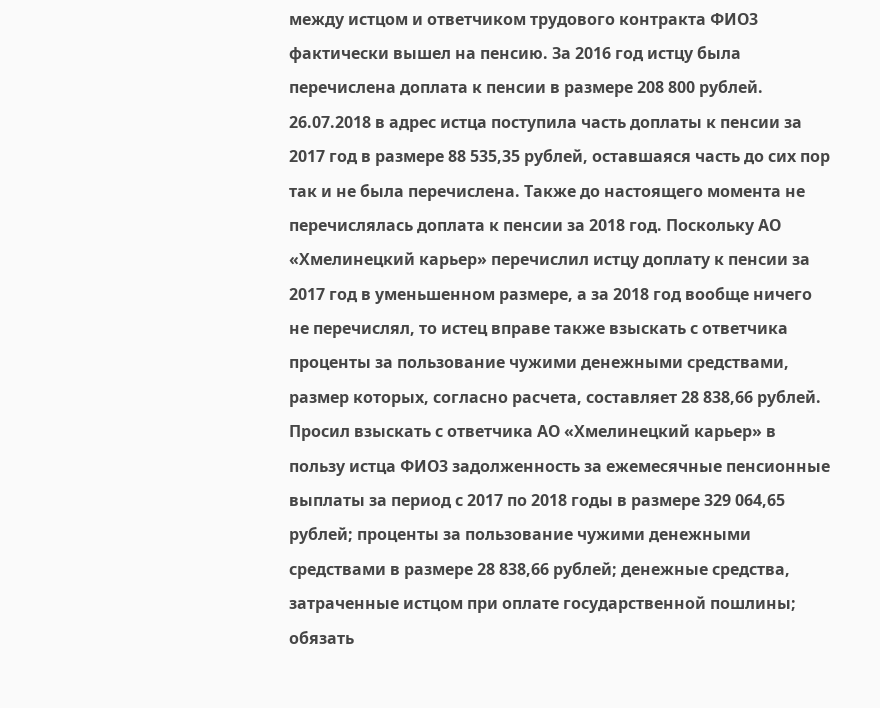между истцом и ответчиком трудового контракта ФИО3 фактически вышел на пенсию. За 2016 год истцу была перечислена доплата к пенсии в размере 208 800 рублей. 26.07.2018 в адрес истца поступила часть доплаты к пенсии за 2017 год в размере 88 535,35 рублей, оставшаяся часть до сих пор так и не была перечислена. Также до настоящего момента не перечислялась доплата к пенсии за 2018 год. Поскольку АО «Хмелинецкий карьер» перечислил истцу доплату к пенсии за 2017 год в уменьшенном размере, а за 2018 год вообще ничего не перечислял, то истец вправе также взыскать с ответчика проценты за пользование чужими денежными средствами, размер которых, согласно расчета, составляет 28 838,66 рублей. Просил взыскать с ответчика АО «Хмелинецкий карьер» в пользу истца ФИО3 задолженность за ежемесячные пенсионные выплаты за период с 2017 по 2018 годы в размере 329 064,65 рублей; проценты за пользование чужими денежными средствами в размере 28 838,66 рублей; денежные средства, затраченные истцом при оплате государственной пошлины; обязать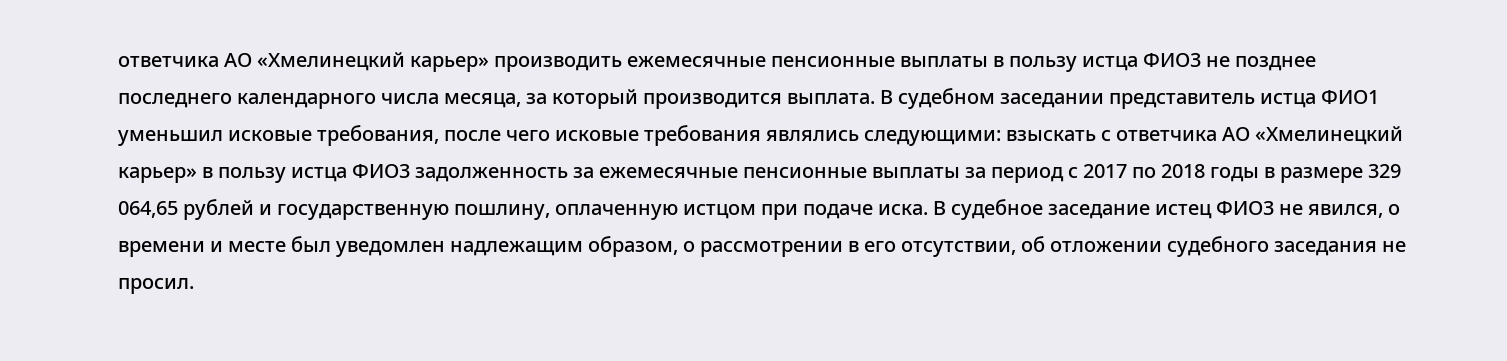ответчика АО «Хмелинецкий карьер» производить ежемесячные пенсионные выплаты в пользу истца ФИО3 не позднее последнего календарного числа месяца, за который производится выплата. В судебном заседании представитель истца ФИО1 уменьшил исковые требования, после чего исковые требования являлись следующими: взыскать с ответчика АО «Хмелинецкий карьер» в пользу истца ФИО3 задолженность за ежемесячные пенсионные выплаты за период с 2017 по 2018 годы в размере 329 064,65 рублей и государственную пошлину, оплаченную истцом при подаче иска. В судебное заседание истец ФИО3 не явился, о времени и месте был уведомлен надлежащим образом, о рассмотрении в его отсутствии, об отложении судебного заседания не просил.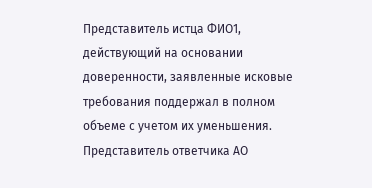Представитель истца ФИО1, действующий на основании доверенности, заявленные исковые требования поддержал в полном объеме с учетом их уменьшения. Представитель ответчика АО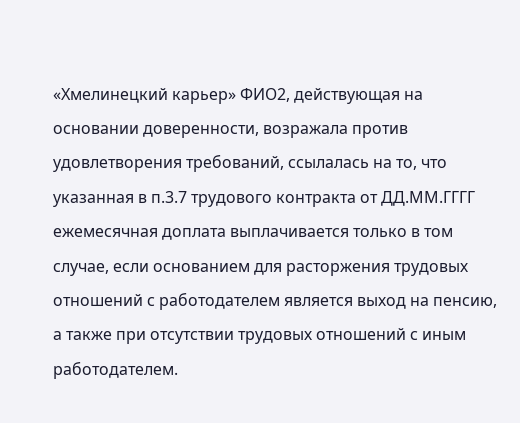«Хмелинецкий карьер» ФИО2, действующая на основании доверенности, возражала против удовлетворения требований, ссылалась на то, что указанная в п.3.7 трудового контракта от ДД.ММ.ГГГГ ежемесячная доплата выплачивается только в том случае, если основанием для расторжения трудовых отношений с работодателем является выход на пенсию, а также при отсутствии трудовых отношений с иным работодателем.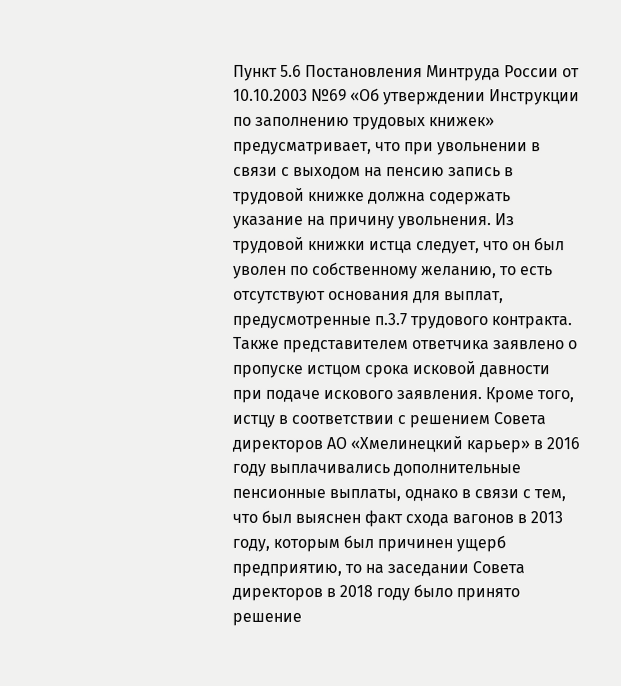Пункт 5.6 Постановления Минтруда России от 10.10.2003 №69 «Об утверждении Инструкции по заполнению трудовых книжек» предусматривает, что при увольнении в связи с выходом на пенсию запись в трудовой книжке должна содержать указание на причину увольнения. Из трудовой книжки истца следует, что он был уволен по собственному желанию, то есть отсутствуют основания для выплат, предусмотренные п.3.7 трудового контракта. Также представителем ответчика заявлено о пропуске истцом срока исковой давности при подаче искового заявления. Кроме того, истцу в соответствии с решением Совета директоров АО «Хмелинецкий карьер» в 2016 году выплачивались дополнительные пенсионные выплаты, однако в связи с тем, что был выяснен факт схода вагонов в 2013 году, которым был причинен ущерб предприятию, то на заседании Совета директоров в 2018 году было принято решение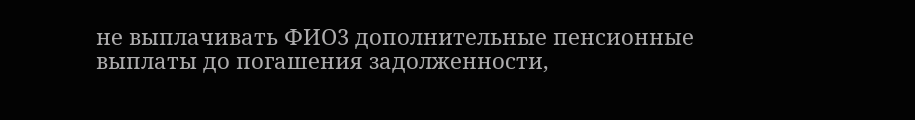не выплачивать ФИО3 дополнительные пенсионные выплаты до погашения задолженности,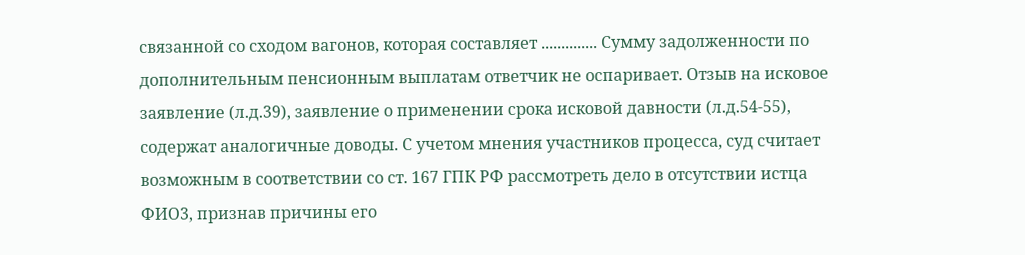связанной со сходом вагонов, которая составляет .............. Сумму задолженности по дополнительным пенсионным выплатам ответчик не оспаривает. Отзыв на исковое заявление (л.д.39), заявление о применении срока исковой давности (л.д.54-55), содержат аналогичные доводы. С учетом мнения участников процесса, суд считает возможным в соответствии со ст. 167 ГПК РФ рассмотреть дело в отсутствии истца ФИО3, признав причины его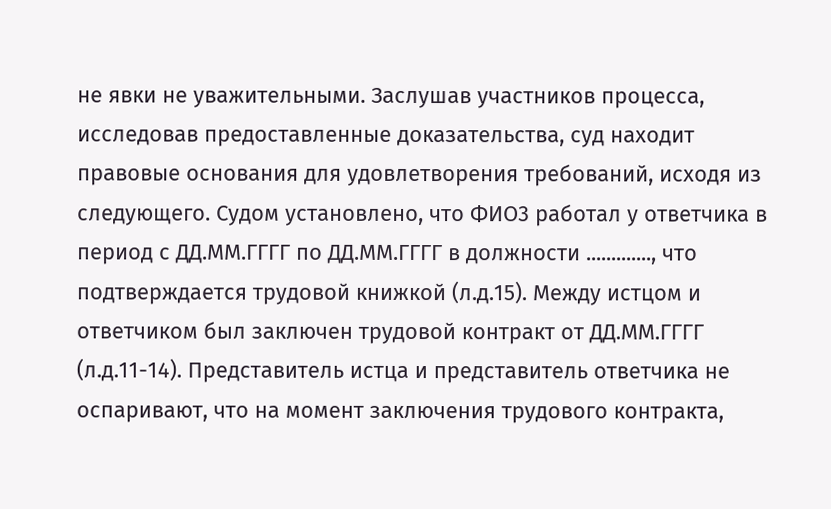не явки не уважительными. Заслушав участников процесса, исследовав предоставленные доказательства, суд находит правовые основания для удовлетворения требований, исходя из следующего. Судом установлено, что ФИО3 работал у ответчика в период с ДД.ММ.ГГГГ по ДД.ММ.ГГГГ в должности ............., что подтверждается трудовой книжкой (л.д.15). Между истцом и ответчиком был заключен трудовой контракт от ДД.ММ.ГГГГ (л.д.11-14). Представитель истца и представитель ответчика не оспаривают, что на момент заключения трудового контракта,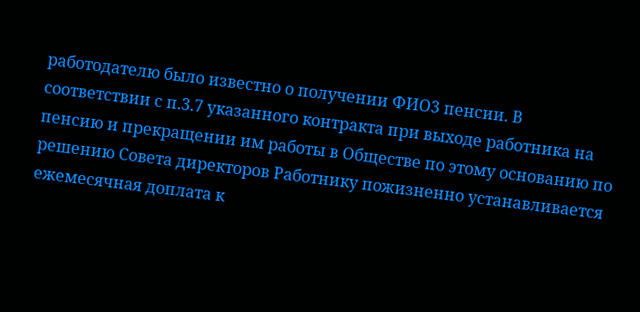работодателю было известно о получении ФИО3 пенсии. В соответствии с п.3.7 указанного контракта при выходе работника на пенсию и прекращении им работы в Обществе по этому основанию по решению Совета директоров Работнику пожизненно устанавливается ежемесячная доплата к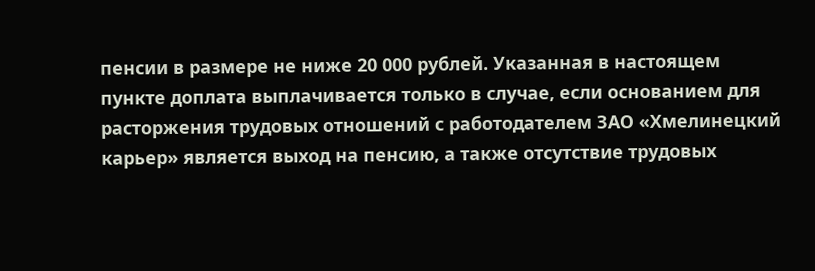пенсии в размере не ниже 20 000 рублей. Указанная в настоящем пункте доплата выплачивается только в случае, если основанием для расторжения трудовых отношений с работодателем ЗАО «Хмелинецкий карьер» является выход на пенсию, а также отсутствие трудовых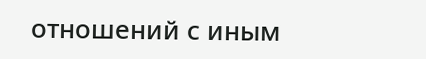отношений с иным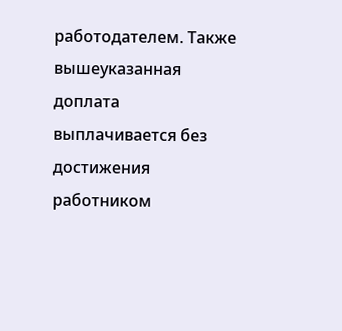работодателем. Также вышеуказанная доплата выплачивается без достижения работником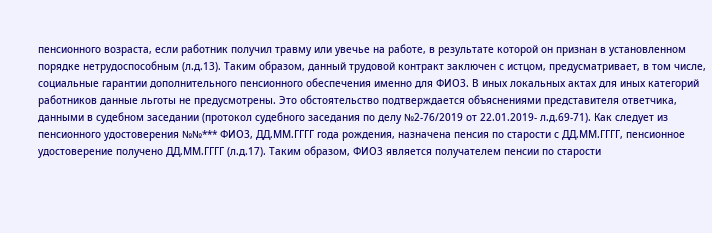пенсионного возраста, если работник получил травму или увечье на работе, в результате которой он признан в установленном порядке нетрудоспособным (л.д.13). Таким образом, данный трудовой контракт заключен с истцом, предусматривает, в том числе, социальные гарантии дополнительного пенсионного обеспечения именно для ФИО3. В иных локальных актах для иных категорий работников данные льготы не предусмотрены. Это обстоятельство подтверждается объяснениями представителя ответчика, данными в судебном заседании (протокол судебного заседания по делу №2-76/2019 от 22.01.2019- л.д.69-71). Как следует из пенсионного удостоверения №№*** ФИО3, ДД.ММ.ГГГГ года рождения, назначена пенсия по старости с ДД.ММ.ГГГГ, пенсионное удостоверение получено ДД.ММ.ГГГГ (л.д.17). Таким образом, ФИО3 является получателем пенсии по старости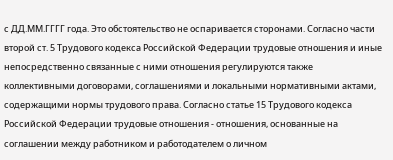с ДД.ММ.ГГГГ года. Это обстоятельство не оспаривается сторонами. Согласно части второй ст. 5 Трудового кодекса Российской Федерации трудовые отношения и иные непосредственно связанные с ними отношения регулируются также коллективными договорами, соглашениями и локальными нормативными актами, содержащими нормы трудового права. Согласно статье 15 Трудового кодекса Российской Федерации трудовые отношения - отношения, основанные на соглашении между работником и работодателем о личном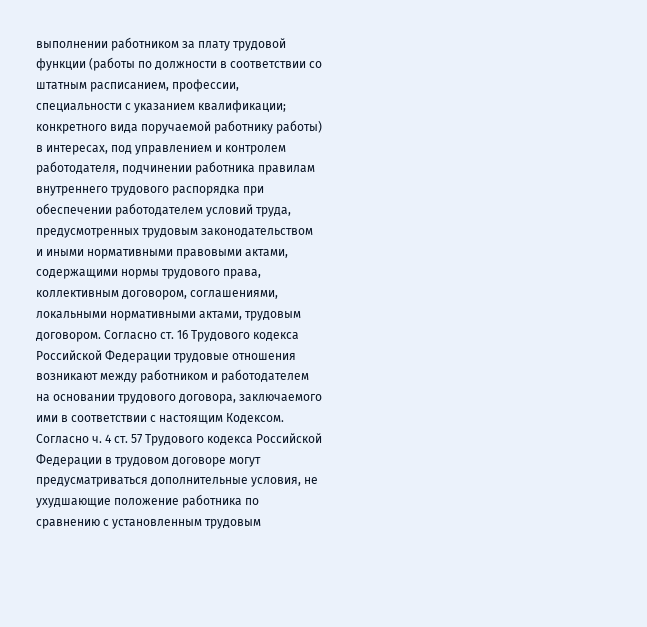выполнении работником за плату трудовой функции (работы по должности в соответствии со штатным расписанием, профессии, специальности с указанием квалификации; конкретного вида поручаемой работнику работы) в интересах, под управлением и контролем работодателя, подчинении работника правилам внутреннего трудового распорядка при обеспечении работодателем условий труда, предусмотренных трудовым законодательством и иными нормативными правовыми актами, содержащими нормы трудового права, коллективным договором, соглашениями, локальными нормативными актами, трудовым договором. Согласно ст. 16 Трудового кодекса Российской Федерации трудовые отношения возникают между работником и работодателем на основании трудового договора, заключаемого ими в соответствии с настоящим Кодексом. Согласно ч. 4 ст. 57 Трудового кодекса Российской Федерации в трудовом договоре могут предусматриваться дополнительные условия, не ухудшающие положение работника по сравнению с установленным трудовым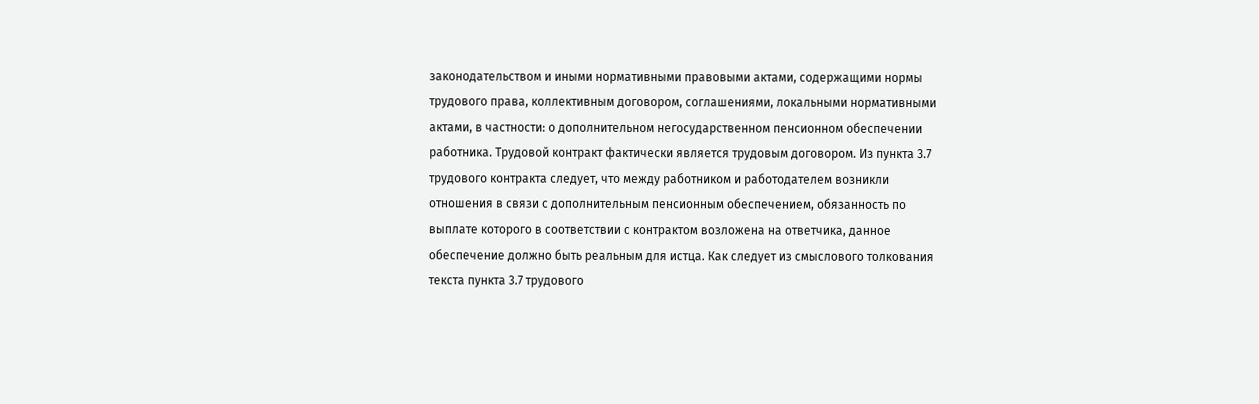законодательством и иными нормативными правовыми актами, содержащими нормы трудового права, коллективным договором, соглашениями, локальными нормативными актами, в частности: о дополнительном негосударственном пенсионном обеспечении работника. Трудовой контракт фактически является трудовым договором. Из пункта 3.7 трудового контракта следует, что между работником и работодателем возникли отношения в связи с дополнительным пенсионным обеспечением, обязанность по выплате которого в соответствии с контрактом возложена на ответчика, данное обеспечение должно быть реальным для истца. Как следует из смыслового толкования текста пункта 3.7 трудового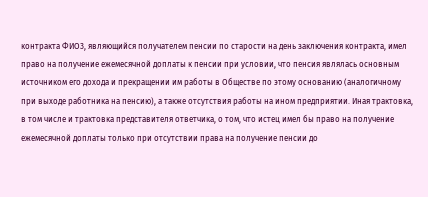контракта ФИО3, являющийся получателем пенсии по старости на день заключения контракта, имел право на получение ежемесячной доплаты к пенсии при условии, что пенсия являлась основным источником его дохода и прекращении им работы в Обществе по этому основанию (аналогичному при выходе работника на пенсию), а также отсутствия работы на ином предприятии. Иная трактовка, в том числе и трактовка представителя ответчика, о том, что истец имел бы право на получение ежемесячной доплаты только при отсутствии права на получение пенсии до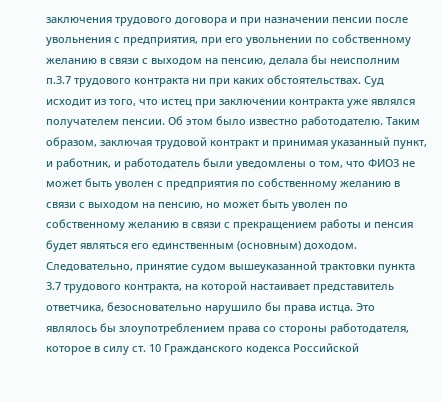заключения трудового договора и при назначении пенсии после увольнения с предприятия, при его увольнении по собственному желанию в связи с выходом на пенсию, делала бы неисполним п.3.7 трудового контракта ни при каких обстоятельствах. Суд исходит из того, что истец при заключении контракта уже являлся получателем пенсии. Об этом было известно работодателю. Таким образом, заключая трудовой контракт и принимая указанный пункт, и работник, и работодатель были уведомлены о том, что ФИО3 не может быть уволен с предприятия по собственному желанию в связи с выходом на пенсию, но может быть уволен по собственному желанию в связи с прекращением работы и пенсия будет являться его единственным (основным) доходом. Следовательно, принятие судом вышеуказанной трактовки пункта 3.7 трудового контракта, на которой настаивает представитель ответчика, безосновательно нарушило бы права истца. Это являлось бы злоупотреблением права со стороны работодателя, которое в силу ст. 10 Гражданского кодекса Российской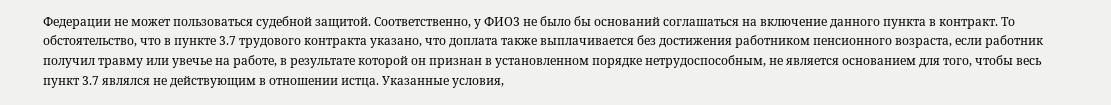Федерации не может пользоваться судебной защитой. Соответственно, у ФИО3 не было бы оснований соглашаться на включение данного пункта в контракт. То обстоятельство, что в пункте 3.7 трудового контракта указано, что доплата также выплачивается без достижения работником пенсионного возраста, если работник получил травму или увечье на работе, в результате которой он признан в установленном порядке нетрудоспособным, не является основанием для того, чтобы весь пункт 3.7 являлся не действующим в отношении истца. Указанные условия,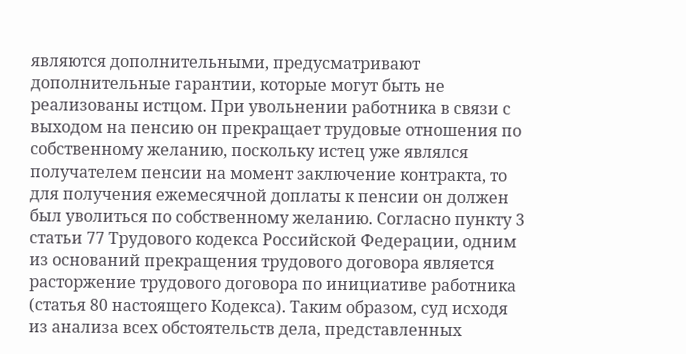являются дополнительными, предусматривают дополнительные гарантии, которые могут быть не реализованы истцом. При увольнении работника в связи с выходом на пенсию он прекращает трудовые отношения по собственному желанию, поскольку истец уже являлся получателем пенсии на момент заключение контракта, то для получения ежемесячной доплаты к пенсии он должен был уволиться по собственному желанию. Согласно пункту 3 статьи 77 Трудового кодекса Российской Федерации, одним из оснований прекращения трудового договора является расторжение трудового договора по инициативе работника (статья 80 настоящего Кодекса). Таким образом, суд исходя из анализа всех обстоятельств дела, представленных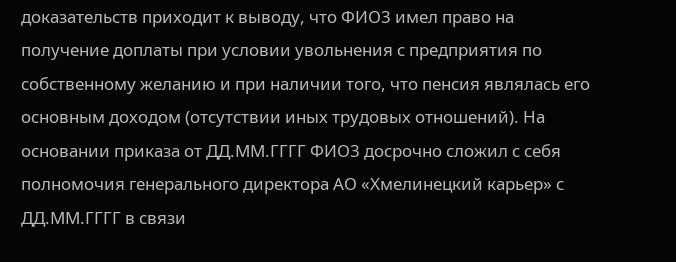доказательств приходит к выводу, что ФИО3 имел право на получение доплаты при условии увольнения с предприятия по собственному желанию и при наличии того, что пенсия являлась его основным доходом (отсутствии иных трудовых отношений). На основании приказа от ДД.ММ.ГГГГ ФИО3 досрочно сложил с себя полномочия генерального директора АО «Хмелинецкий карьер» с ДД.ММ.ГГГГ в связи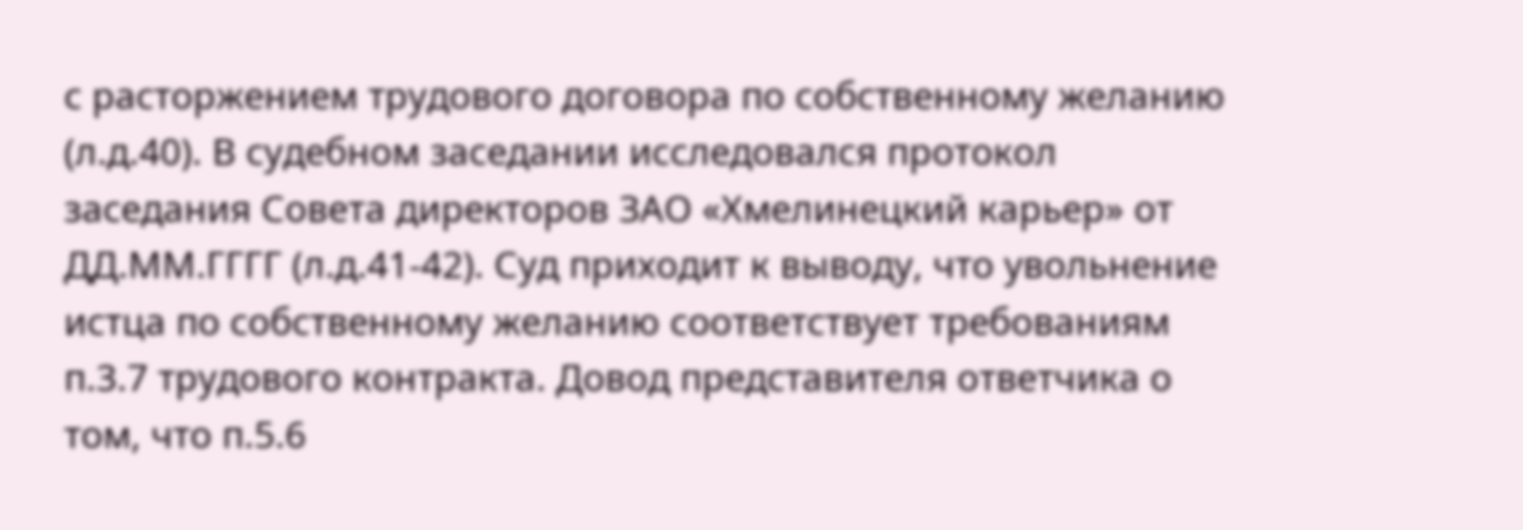с расторжением трудового договора по собственному желанию (л.д.40). В судебном заседании исследовался протокол заседания Совета директоров ЗАО «Хмелинецкий карьер» от ДД.ММ.ГГГГ (л.д.41-42). Суд приходит к выводу, что увольнение истца по собственному желанию соответствует требованиям п.3.7 трудового контракта. Довод представителя ответчика о том, что п.5.6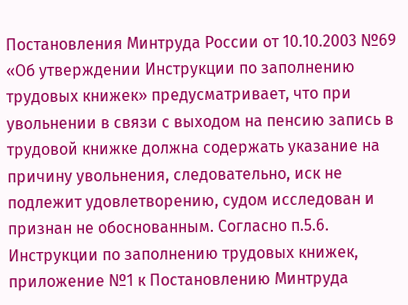Постановления Минтруда России от 10.10.2003 №69 «Об утверждении Инструкции по заполнению трудовых книжек» предусматривает, что при увольнении в связи с выходом на пенсию запись в трудовой книжке должна содержать указание на причину увольнения, следовательно, иск не подлежит удовлетворению, судом исследован и признан не обоснованным. Согласно п.5.6. Инструкции по заполнению трудовых книжек, приложение №1 к Постановлению Минтруда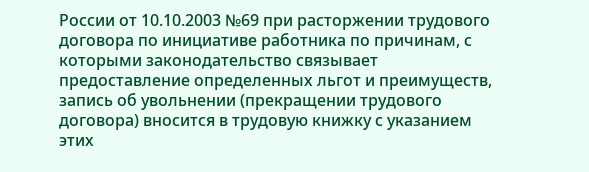России от 10.10.2003 №69 при расторжении трудового договора по инициативе работника по причинам, с которыми законодательство связывает предоставление определенных льгот и преимуществ, запись об увольнении (прекращении трудового договора) вносится в трудовую книжку с указанием этих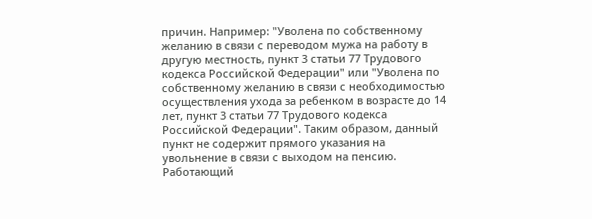причин. Например: "Уволена по собственному желанию в связи с переводом мужа на работу в другую местность, пункт 3 статьи 77 Трудового кодекса Российской Федерации" или "Уволена по собственному желанию в связи с необходимостью осуществления ухода за ребенком в возрасте до 14 лет, пункт 3 статьи 77 Трудового кодекса Российской Федерации". Таким образом, данный пункт не содержит прямого указания на увольнение в связи с выходом на пенсию. Работающий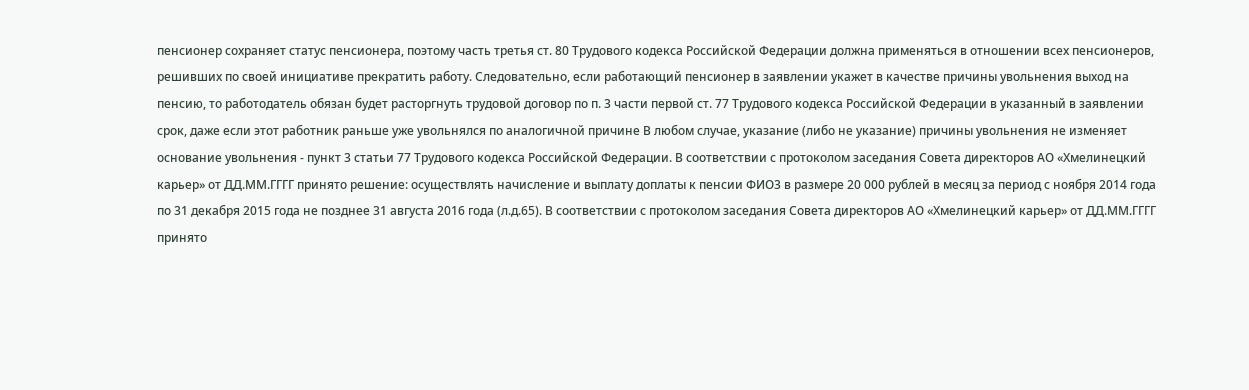пенсионер сохраняет статус пенсионера, поэтому часть третья ст. 80 Трудового кодекса Российской Федерации должна применяться в отношении всех пенсионеров, решивших по своей инициативе прекратить работу. Следовательно, если работающий пенсионер в заявлении укажет в качестве причины увольнения выход на пенсию, то работодатель обязан будет расторгнуть трудовой договор по п. 3 части первой ст. 77 Трудового кодекса Российской Федерации в указанный в заявлении срок, даже если этот работник раньше уже увольнялся по аналогичной причине В любом случае, указание (либо не указание) причины увольнения не изменяет основание увольнения - пункт 3 статьи 77 Трудового кодекса Российской Федерации. В соответствии с протоколом заседания Совета директоров АО «Хмелинецкий карьер» от ДД.ММ.ГГГГ принято решение: осуществлять начисление и выплату доплаты к пенсии ФИО3 в размере 20 000 рублей в месяц за период с ноября 2014 года по 31 декабря 2015 года не позднее 31 августа 2016 года (л.д.65). В соответствии с протоколом заседания Совета директоров АО «Хмелинецкий карьер» от ДД.ММ.ГГГГ принято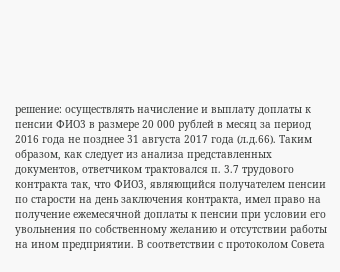решение: осуществлять начисление и выплату доплаты к пенсии ФИО3 в размере 20 000 рублей в месяц за период 2016 года не позднее 31 августа 2017 года (л.д.66). Таким образом, как следует из анализа представленных документов, ответчиком трактовался п. 3.7 трудового контракта так, что ФИО3, являющийся получателем пенсии по старости на день заключения контракта, имел право на получение ежемесячной доплаты к пенсии при условии его увольнения по собственному желанию и отсутствии работы на ином предприятии. В соответствии с протоколом Совета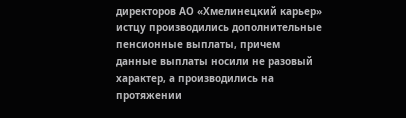директоров АО «Хмелинецкий карьер» истцу производились дополнительные пенсионные выплаты, причем данные выплаты носили не разовый характер, а производились на протяжении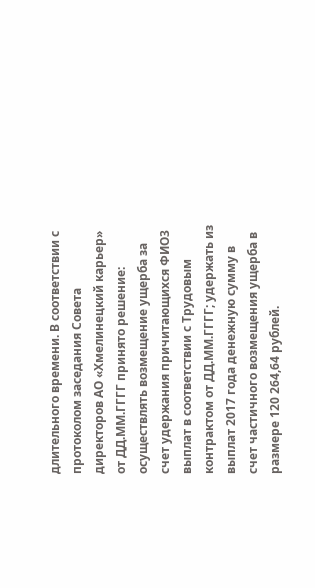длительного времени. В соответствии с протоколом заседания Совета директоров АО «Хмелинецкий карьер» от ДД.ММ.ГГГГ принято решение: осуществлять возмещение ущерба за счет удержания причитающихся ФИО3 выплат в соответствии с Трудовым контрактом от ДД.ММ.ГГГГ; удержать из выплат 2017 года денежную сумму в счет частичного возмещения ущерба в размере 120 264,64 рублей.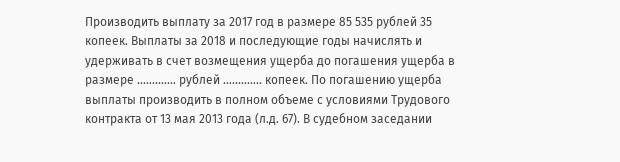Производить выплату за 2017 год в размере 85 535 рублей 35 копеек. Выплаты за 2018 и последующие годы начислять и удерживать в счет возмещения ущерба до погашения ущерба в размере ............. рублей ............. копеек. По погашению ущерба выплаты производить в полном объеме с условиями Трудового контракта от 13 мая 2013 года (л.д. 67). В судебном заседании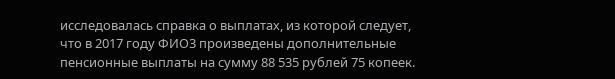исследовалась справка о выплатах, из которой следует, что в 2017 году ФИО3 произведены дополнительные пенсионные выплаты на сумму 88 535 рублей 75 копеек.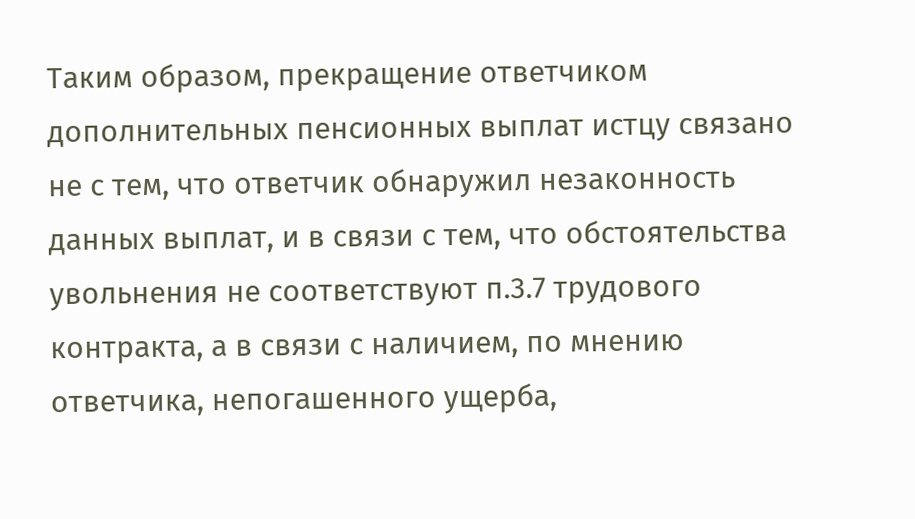Таким образом, прекращение ответчиком дополнительных пенсионных выплат истцу связано не с тем, что ответчик обнаружил незаконность данных выплат, и в связи с тем, что обстоятельства увольнения не соответствуют п.3.7 трудового контракта, а в связи с наличием, по мнению ответчика, непогашенного ущерба,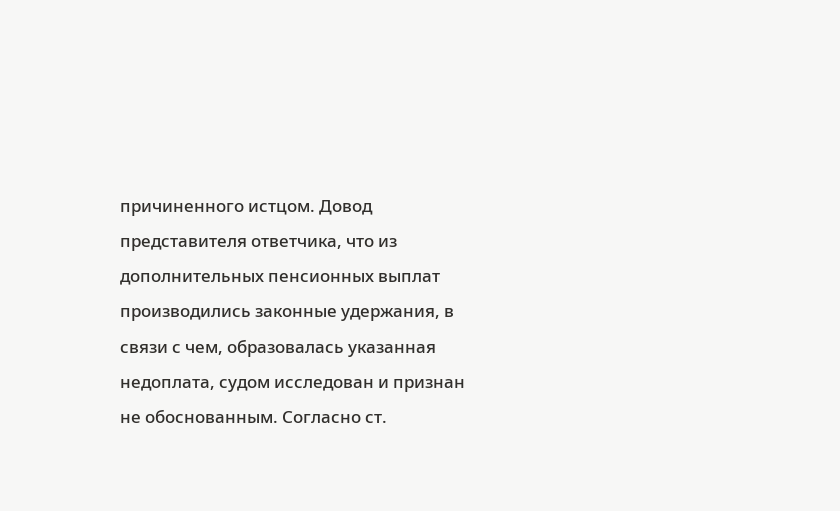причиненного истцом. Довод представителя ответчика, что из дополнительных пенсионных выплат производились законные удержания, в связи с чем, образовалась указанная недоплата, судом исследован и признан не обоснованным. Согласно ст.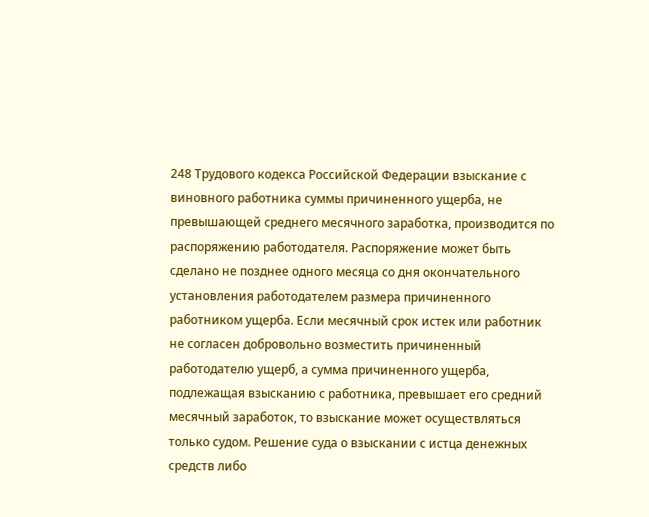248 Трудового кодекса Российской Федерации взыскание с виновного работника суммы причиненного ущерба, не превышающей среднего месячного заработка, производится по распоряжению работодателя. Распоряжение может быть сделано не позднее одного месяца со дня окончательного установления работодателем размера причиненного работником ущерба. Если месячный срок истек или работник не согласен добровольно возместить причиненный работодателю ущерб, а сумма причиненного ущерба, подлежащая взысканию с работника, превышает его средний месячный заработок, то взыскание может осуществляться только судом. Решение суда о взыскании с истца денежных средств либо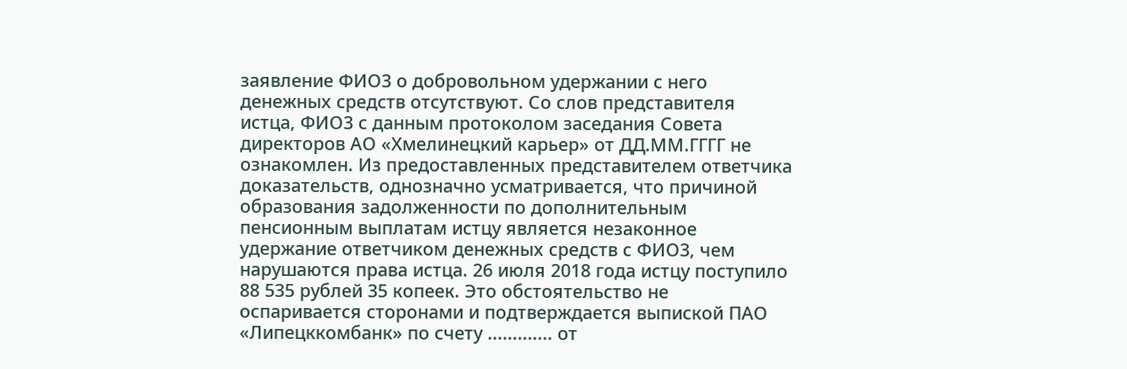заявление ФИО3 о добровольном удержании с него денежных средств отсутствуют. Со слов представителя истца, ФИО3 с данным протоколом заседания Совета директоров АО «Хмелинецкий карьер» от ДД.ММ.ГГГГ не ознакомлен. Из предоставленных представителем ответчика доказательств, однозначно усматривается, что причиной образования задолженности по дополнительным пенсионным выплатам истцу является незаконное удержание ответчиком денежных средств с ФИО3, чем нарушаются права истца. 26 июля 2018 года истцу поступило 88 535 рублей 35 копеек. Это обстоятельство не оспаривается сторонами и подтверждается выпиской ПАО «Липецккомбанк» по счету ............. от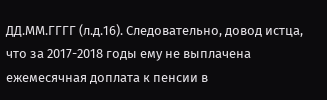ДД.ММ.ГГГГ (л.д.16). Следовательно, довод истца, что за 2017-2018 годы ему не выплачена ежемесячная доплата к пенсии в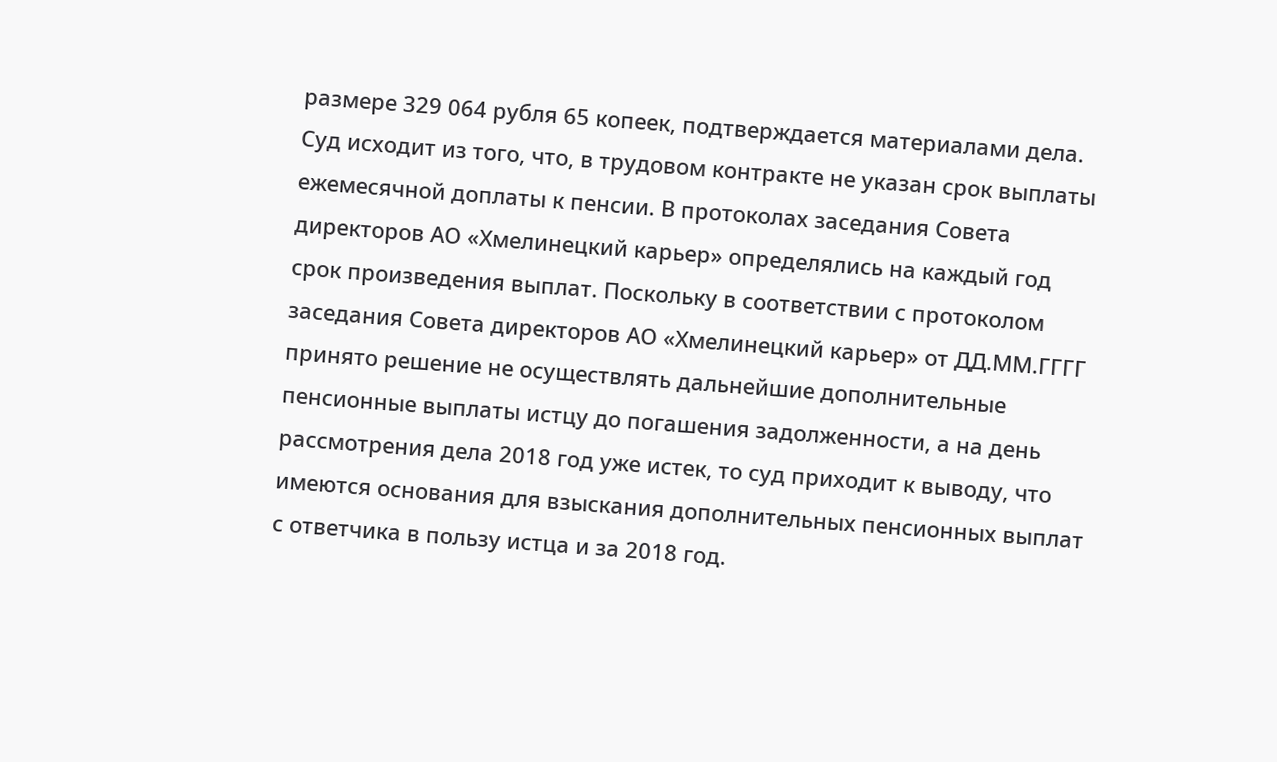размере 329 064 рубля 65 копеек, подтверждается материалами дела. Суд исходит из того, что, в трудовом контракте не указан срок выплаты ежемесячной доплаты к пенсии. В протоколах заседания Совета директоров АО «Хмелинецкий карьер» определялись на каждый год срок произведения выплат. Поскольку в соответствии с протоколом заседания Совета директоров АО «Хмелинецкий карьер» от ДД.ММ.ГГГГ принято решение не осуществлять дальнейшие дополнительные пенсионные выплаты истцу до погашения задолженности, а на день рассмотрения дела 2018 год уже истек, то суд приходит к выводу, что имеются основания для взыскания дополнительных пенсионных выплат с ответчика в пользу истца и за 2018 год.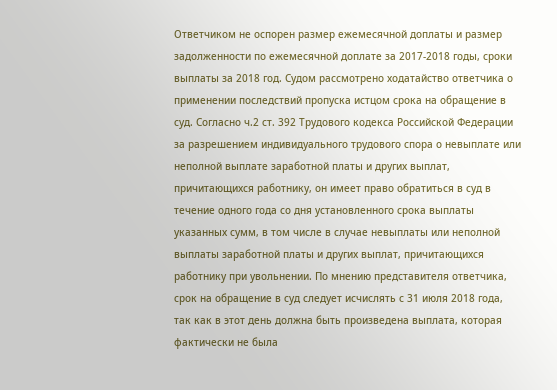Ответчиком не оспорен размер ежемесячной доплаты и размер задолженности по ежемесячной доплате за 2017-2018 годы, сроки выплаты за 2018 год. Судом рассмотрено ходатайство ответчика о применении последствий пропуска истцом срока на обращение в суд. Согласно ч.2 ст. 392 Трудового кодекса Российской Федерации за разрешением индивидуального трудового спора о невыплате или неполной выплате заработной платы и других выплат, причитающихся работнику, он имеет право обратиться в суд в течение одного года со дня установленного срока выплаты указанных сумм, в том числе в случае невыплаты или неполной выплаты заработной платы и других выплат, причитающихся работнику при увольнении. По мнению представителя ответчика, срок на обращение в суд следует исчислять с 31 июля 2018 года, так как в этот день должна быть произведена выплата, которая фактически не была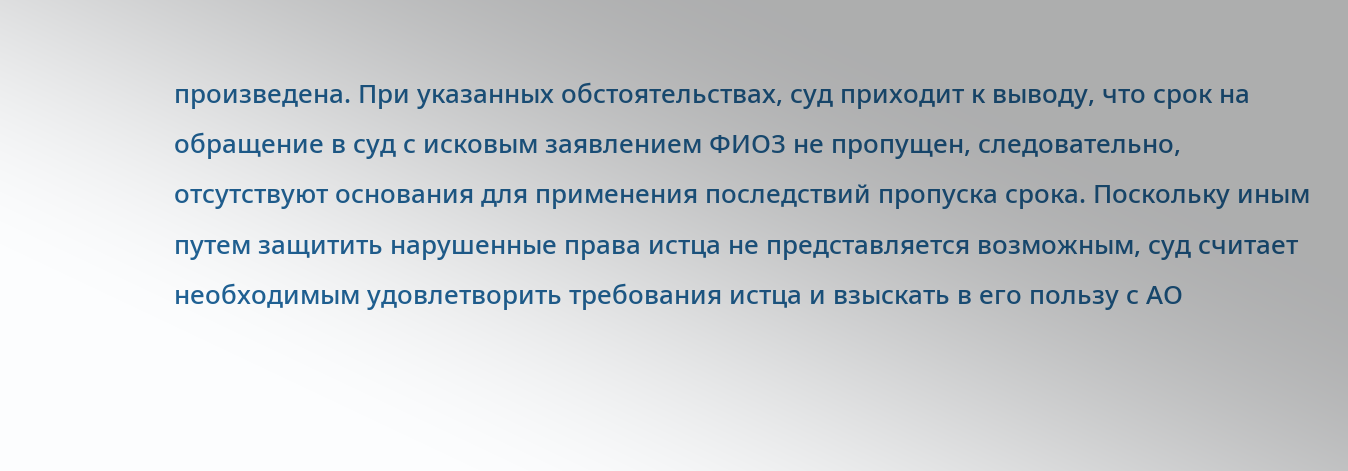произведена. При указанных обстоятельствах, суд приходит к выводу, что срок на обращение в суд с исковым заявлением ФИО3 не пропущен, следовательно, отсутствуют основания для применения последствий пропуска срока. Поскольку иным путем защитить нарушенные права истца не представляется возможным, суд считает необходимым удовлетворить требования истца и взыскать в его пользу с АО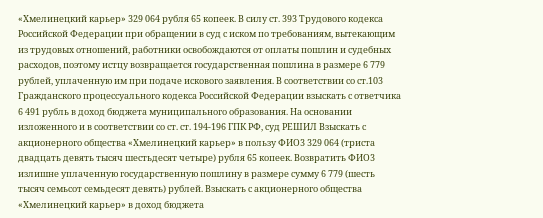«Хмелинецкий карьер» 329 064 рубля 65 копеек. В силу ст. 393 Трудового кодекса Российской Федерации при обращении в суд с иском по требованиям, вытекающим из трудовых отношений, работники освобождаются от оплаты пошлин и судебных расходов, поэтому истцу возвращается государственная пошлина в размере 6 779 рублей, уплаченную им при подаче искового заявления. В соответствии со ст.103 Гражданского процессуального кодекса Российской Федерации взыскать с ответчика 6 491 рубль в доход бюджета муниципального образования. На основании изложенного и в соответствии со ст. ст. 194-196 ГПК РФ, суд РЕШИЛ Взыскать с акционерного общества «Хмелинецкий карьер» в пользу ФИО3 329 064 (триста двадцать девять тысяч шестьдесят четыре) рубля 65 копеек. Возвратить ФИО3 излишне уплаченную государственную пошлину в размере сумму 6 779 (шесть тысяч семьсот семьдесят девять) рублей. Взыскать с акционерного общества «Хмелинецкий карьер» в доход бюджета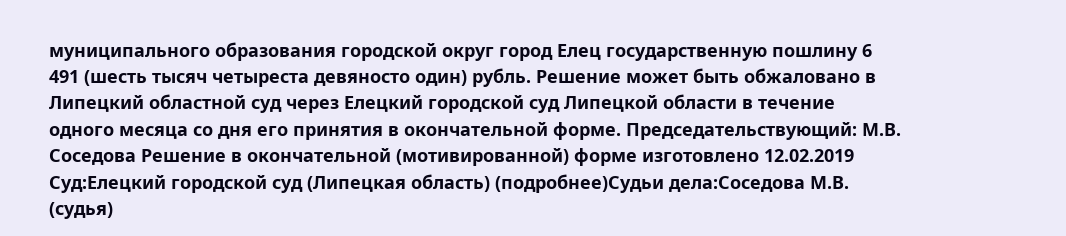муниципального образования городской округ город Елец государственную пошлину 6 491 (шесть тысяч четыреста девяносто один) рубль. Решение может быть обжаловано в Липецкий областной суд через Елецкий городской суд Липецкой области в течение одного месяца со дня его принятия в окончательной форме. Председательствующий: М.В. Соседова Решение в окончательной (мотивированной) форме изготовлено 12.02.2019 Суд:Елецкий городской суд (Липецкая область) (подробнее)Судьи дела:Соседова М.В. (судья)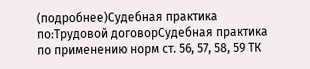(подробнее)Судебная практика по:Трудовой договорСудебная практика по применению норм ст. 56, 57, 58, 59 ТК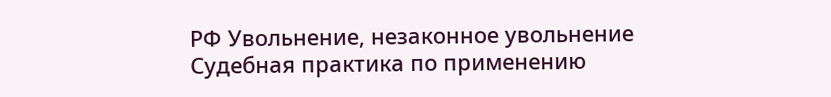РФ Увольнение, незаконное увольнение Судебная практика по применению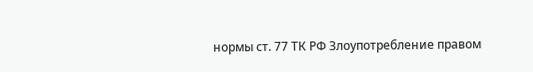нормы ст. 77 ТК РФ Злоупотребление правом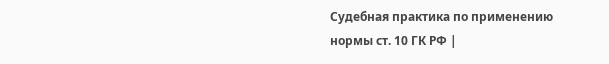Судебная практика по применению нормы ст. 10 ГК РФ |